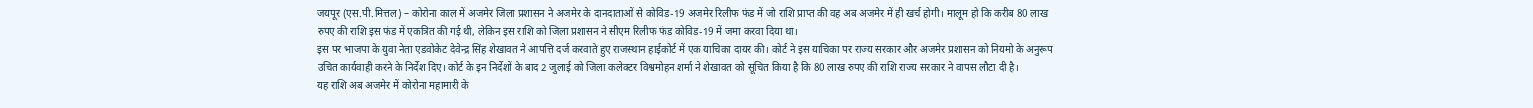जयपूर (एस.पी.मित्तल) – कोरोना काल में अजमेर जिला प्रशासन ने अजमेर के दानदाताओं से कोविड-19 अजमेर रिलीफ फंड में जो राशि प्राप्त की वह अब अजमेर में ही खर्च होगी। मालूम हो कि करीब 80 लाख रुपए की राशि इस फंड में एकत्रित की गई थी, लेकिन इस राशि को जिला प्रशासन ने सीएम रिलीफ फंड कोविड-19 में जमा करवा दिया था।
इस पर भाजपा के युवा नेता एडवोकेट देवेन्द्र सिंह शेखावत ने आपत्ति दर्ज करवाते हुए राजस्थान हाईकोर्ट में एक याचिका दायर की। कोर्ट ने इस याचिका पर राज्य सरकार और अजमेर प्रशासन को नियमो के अनुरूप उचित कार्यवाही करने के निर्देश दिए। कोर्ट के इन निर्देशों के बाद 2 जुलाई को जिला कलेक्टर विश्वमोहन शर्मा ने शेखावत को सूचित किया है कि 80 लाख रुपए की राशि राज्य सरकार ने वापस लौटा दी है।
यह राशि अब अजमेर में कोरोना महामारी के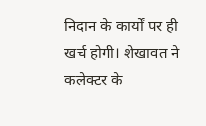निदान के कार्यों पर ही खर्च होगी। शेखावत ने कलेक्टर के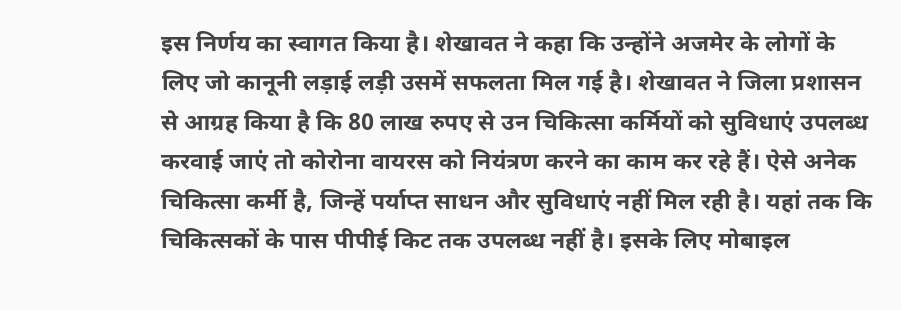इस निर्णय का स्वागत किया है। शेखावत ने कहा कि उन्होंने अजमेर के लोगों के लिए जो कानूनी लड़ाई लड़ी उसमें सफलता मिल गई है। शेखावत ने जिला प्रशासन से आग्रह किया है कि 80 लाख रुपए से उन चिकित्सा कर्मियों को सुविधाएं उपलब्ध करवाई जाएं तो कोरोना वायरस को नियंत्रण करने का काम कर रहे हैं। ऐसे अनेक चिकित्सा कर्मी है, जिन्हें पर्याप्त साधन और सुविधाएं नहीं मिल रही है। यहां तक कि चिकित्सकों के पास पीपीई किट तक उपलब्ध नहीं है। इसके लिए मोबाइल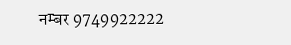नम्बर 9749922222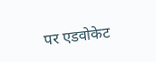पर एडवोकेट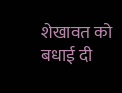शेखावत को बधाई दी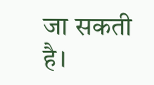जा सकती है।